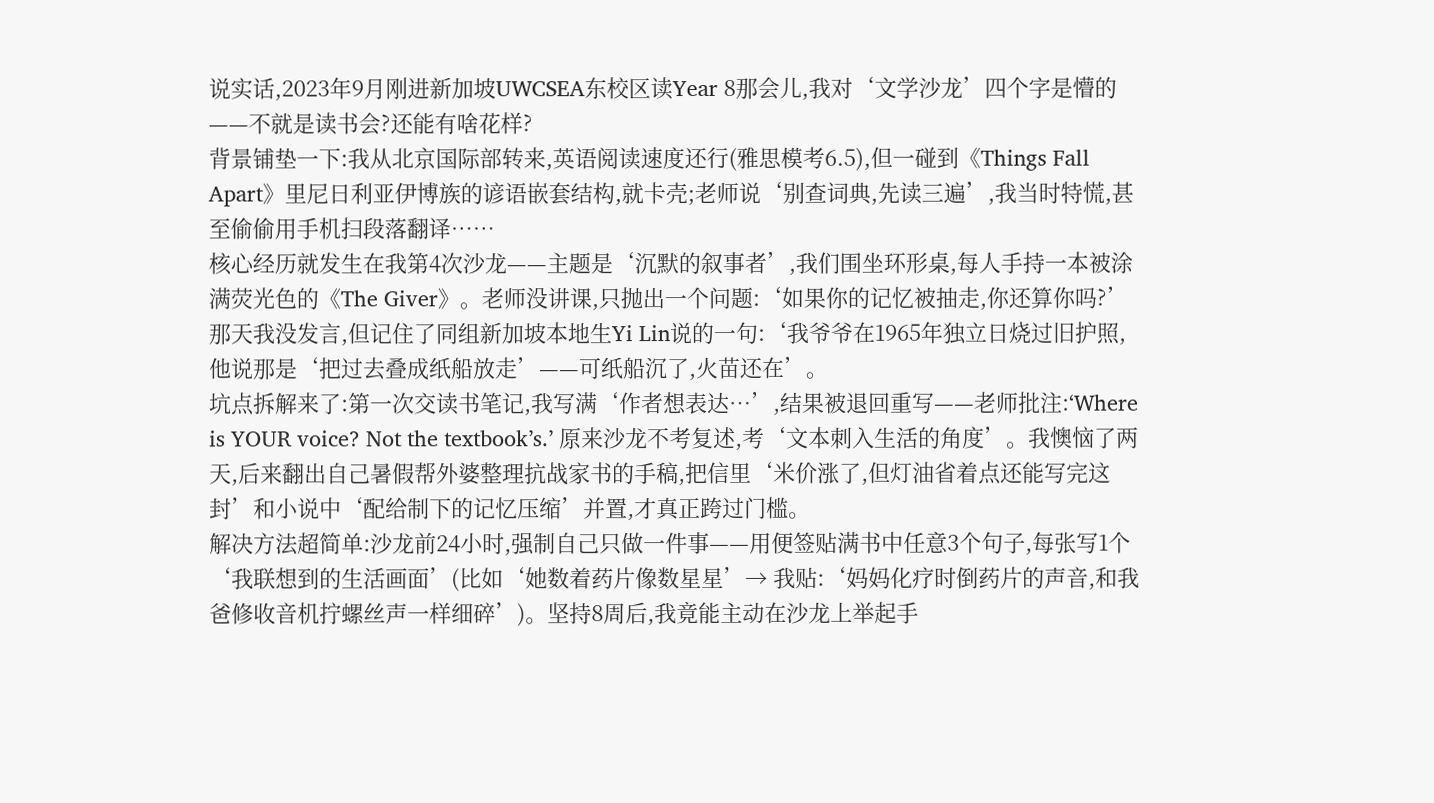说实话,2023年9月刚进新加坡UWCSEA东校区读Year 8那会儿,我对‘文学沙龙’四个字是懵的——不就是读书会?还能有啥花样?
背景铺垫一下:我从北京国际部转来,英语阅读速度还行(雅思模考6.5),但一碰到《Things Fall Apart》里尼日利亚伊博族的谚语嵌套结构,就卡壳;老师说‘别查词典,先读三遍’,我当时特慌,甚至偷偷用手机扫段落翻译……
核心经历就发生在我第4次沙龙——主题是‘沉默的叙事者’,我们围坐环形桌,每人手持一本被涂满荧光色的《The Giver》。老师没讲课,只抛出一个问题:‘如果你的记忆被抽走,你还算你吗?’ 那天我没发言,但记住了同组新加坡本地生Yi Lin说的一句:‘我爷爷在1965年独立日烧过旧护照,他说那是‘把过去叠成纸船放走’——可纸船沉了,火苗还在’。
坑点拆解来了:第一次交读书笔记,我写满‘作者想表达…’,结果被退回重写——老师批注:‘Where is YOUR voice? Not the textbook’s.’ 原来沙龙不考复述,考‘文本刺入生活的角度’。我懊恼了两天,后来翻出自己暑假帮外婆整理抗战家书的手稿,把信里‘米价涨了,但灯油省着点还能写完这封’和小说中‘配给制下的记忆压缩’并置,才真正跨过门槛。
解决方法超简单:沙龙前24小时,强制自己只做一件事——用便签贴满书中任意3个句子,每张写1个‘我联想到的生活画面’(比如‘她数着药片像数星星’→ 我贴:‘妈妈化疗时倒药片的声音,和我爸修收音机拧螺丝声一样细碎’)。坚持8周后,我竟能主动在沙龙上举起手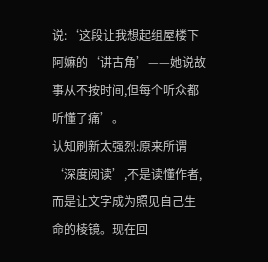说:‘这段让我想起组屋楼下阿嫲的‘讲古角’——她说故事从不按时间,但每个听众都听懂了痛’。
认知刷新太强烈:原来所谓‘深度阅读’,不是读懂作者,而是让文字成为照见自己生命的棱镜。现在回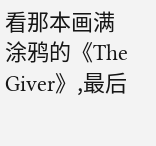看那本画满涂鸦的《The Giver》,最后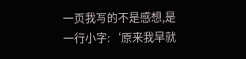一页我写的不是感想,是一行小字:‘原来我早就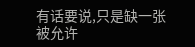有话要说,只是缺一张被允许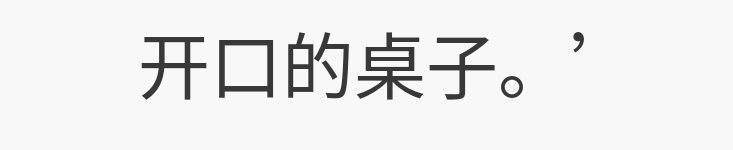开口的桌子。’